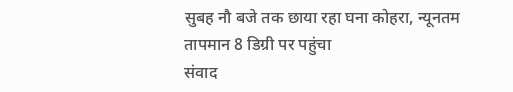सुबह नौ बजे तक छाया रहा घना कोहरा, न्यूनतम तापमान 8 डिग्री पर पहुंचा
संवाद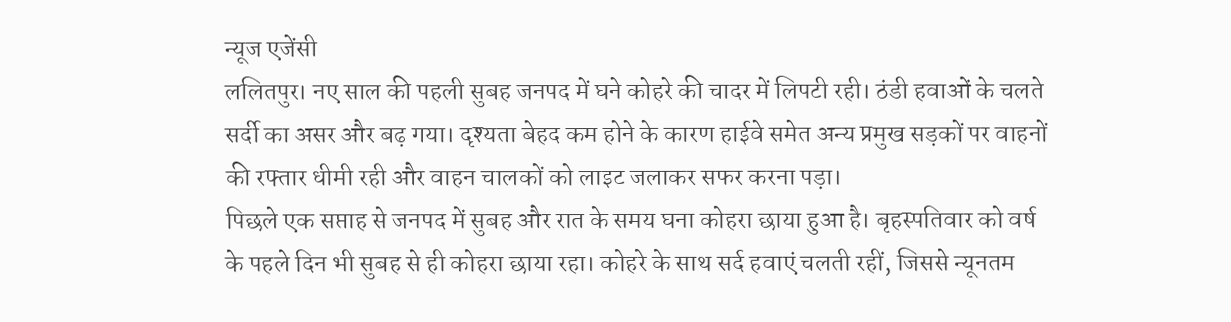न्यूज एजेंसी
ललितपुर। नए साल की पहली सुबह जनपद में घने कोहरे की चादर में लिपटी रही। ठंडी हवाओं के चलते सर्दी का असर और बढ़ गया। दृश्यता बेहद कम होने के कारण हाईवे समेत अन्य प्रमुख सड़कों पर वाहनों की रफ्तार धीमी रही और वाहन चालकों को लाइट जलाकर सफर करना पड़ा।
पिछले एक सप्ताह से जनपद में सुबह और रात के समय घना कोहरा छाया हुआ है। बृहस्पतिवार को वर्ष के पहले दिन भी सुबह से ही कोहरा छाया रहा। कोहरे के साथ सर्द हवाएं चलती रहीं, जिससे न्यूनतम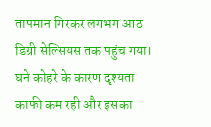तापमान गिरकर लगभग आठ डिग्री सेल्सियस तक पहुंच गया। घने कोहरे के कारण दृश्यता काफी कम रही और इसका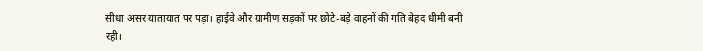सीधा असर यातायात पर पड़ा। हाईवे और ग्रामीण सड़कों पर छोटे-बड़े वाहनों की गति बेहद धीमी बनी रही।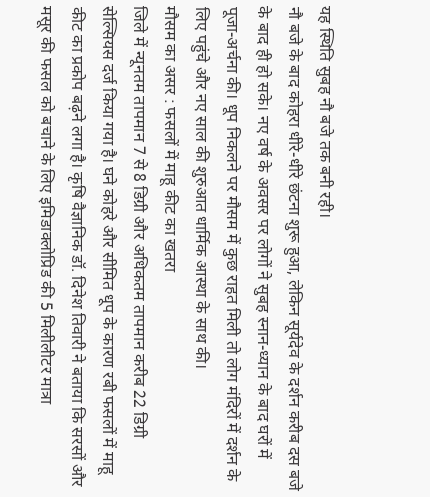यह स्थिति सुबह नौ बजे तक बनी रही।
नौ बजे के बाद कोहरा धीरे-धीरे छंटना शुरू हुआ, लेकिन सूर्यदेव के दर्शन करीब दस बजे के बाद ही हो सके। नए वर्ष के अवसर पर लोगों ने सुबह स्नान-ध्यान के बाद घरों में पूजा-अर्चना की। धूप निकलने पर मौसम में कुछ राहत मिली तो लोग मंदिरों में दर्शन के लिए पहुंचे और नए साल की शुरुआत धार्मिक आस्था के साथ की।
मौसम का असर : फसलों में माहू कीट का खतरा
जिले में न्यूनतम तापमान 7 से 8 डिग्री और अधिकतम तापमान करीब 22 डिग्री सेल्सियस दर्ज किया गया है। घने कोहरे और सीमित धूप के कारण रबी फसलों में माहू कीट का प्रकोप बढ़ने लगा है। कृषि वैज्ञानिक डॉ. दिनेश तिवारी ने बताया कि सरसों और मसूर की फसल को बचाने के लिए इमिडाक्लोप्रिड की 5 मिलीलीटर मात्रा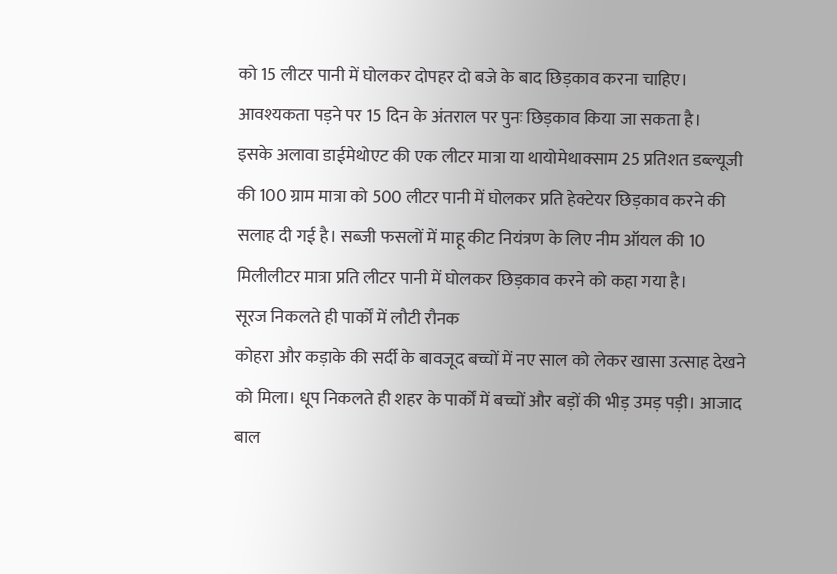को 15 लीटर पानी में घोलकर दोपहर दो बजे के बाद छिड़काव करना चाहिए। आवश्यकता पड़ने पर 15 दिन के अंतराल पर पुनः छिड़काव किया जा सकता है।
इसके अलावा डाईमेथोएट की एक लीटर मात्रा या थायोमेथाक्साम 25 प्रतिशत डब्ल्यूजी की 100 ग्राम मात्रा को 500 लीटर पानी में घोलकर प्रति हेक्टेयर छिड़काव करने की सलाह दी गई है। सब्जी फसलों में माहू कीट नियंत्रण के लिए नीम ऑयल की 10 मिलीलीटर मात्रा प्रति लीटर पानी में घोलकर छिड़काव करने को कहा गया है।
सूरज निकलते ही पार्कों में लौटी रौनक
कोहरा और कड़ाके की सर्दी के बावजूद बच्चों में नए साल को लेकर खासा उत्साह देखने को मिला। धूप निकलते ही शहर के पार्कों में बच्चों और बड़ों की भीड़ उमड़ पड़ी। आजाद बाल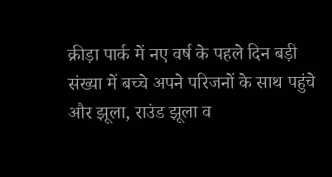क्रीड़ा पार्क में नए वर्ष के पहले दिन बड़ी संख्या में बच्चे अपने परिजनों के साथ पहुंचे और झूला, राउंड झूला व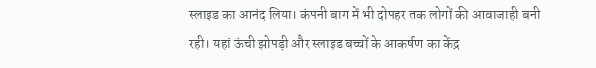स्लाइड का आनंद लिया। कंपनी बाग में भी दोपहर तक लोगों की आवाजाही बनी रही। यहां ऊंची झोपड़ी और स्लाइड बच्चों के आकर्षण का केंद्र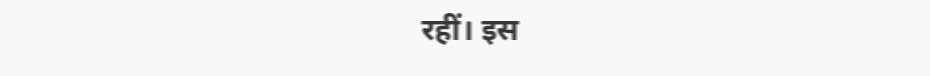रहीं। इस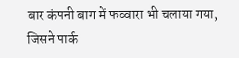बार कंपनी बाग में फव्वारा भी चलाया गया, जिसने पार्क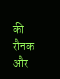की रौनक और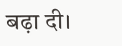बढ़ा दी।